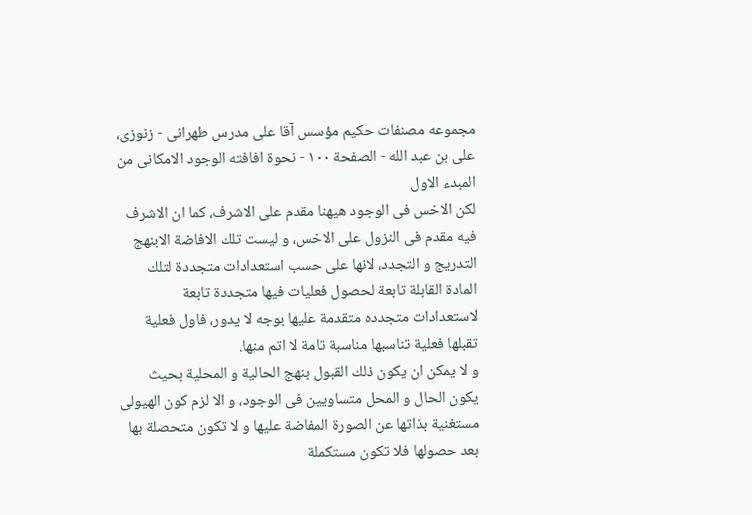مجموعه مصنفات حكيم مؤسس آقا على مدرس طهرانى - زنوزى، على بن عبد الله - الصفحة ١٠٠ - نحوة افافته الوجود الامكانى من المبدء الاول
لكن الاخس فى الوجود هيهنا مقدم على الاشرف، كما ان الاشرف فيه مقدم فى النزول على الاخس، و ليست تلك الافاضة الابنهج التدريج و التجدد، لانها على حسب استعدادات متجددة لتلك المادة القابلة تابعة لحصول فعليات فيها متجددة تابعة لاستعدادات متجدده متقدمة عليها بوجه لا يدور، فاول فعلية تقبلها فعلية تناسبها مناسبة تامة لا اتم منها.
و لا يمكن ان يكون ذلك القبول بنهج الحالية و المحلية بحيث يكون الحال و المحل متساويين فى الوجود، و الا لزم كون الهيولى مستغنية بذاتها عن الصورة المفاضة عليها و لا تكون متحصلة بها بعد حصولها فلا تكون مستكملة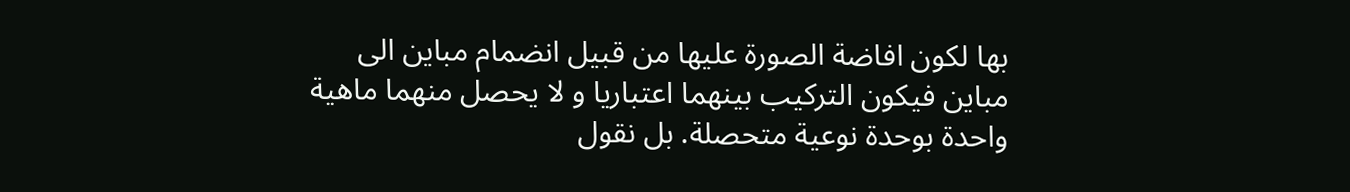بها لكون افاضة الصورة عليها من قبيل انضمام مباين الى مباين فيكون التركيب بينهما اعتباريا و لا يحصل منهما ماهية واحدة بوحدة نوعية متحصلة. بل نقول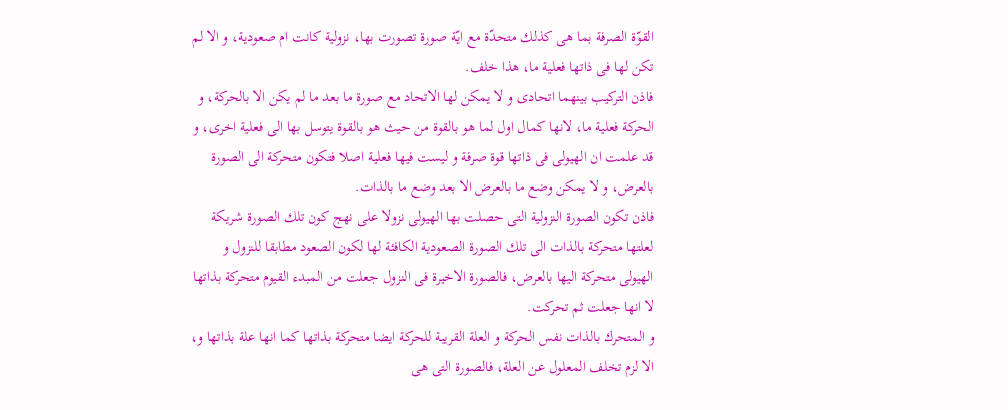القوّة الصرفة بما هى كذلك متحدّة مع ايّة صورة تصورت بها، نزولية كانت ام صعودية، و الا لم تكن لها فى ذاتها فعلية ما، هذا خلف.
فاذن التركيب بينهما اتحادى و لا يمكن لها الاتحاد مع صورة ما بعد ما لم يكن الا بالحركة، و الحركة فعلية ما، لانها كمال اول لما هو بالقوة من حيث هو بالقوة يتوسل بها الى فعلية اخرى، و قد علمت ان الهيولى فى ذاتها قوة صرفة و ليست فيها فعلية اصلا فتكون متحركة الى الصورة بالعرض، و لا يمكن وضع ما بالعرض الا بعد وضع ما بالذات.
فاذن تكون الصورة النزولية التى حصلت بها الهيولى نزولا على نهج كون تلك الصورة شريكة لعلتها متحركة بالذات الى تلك الصورة الصعودية الكافئة لها لكون الصعود مطابقا للنزول و الهيولى متحركة اليها بالعرض، فالصورة الاخيرة فى النزول جعلت من المبدء القيوم متحركة بذاتها لا انها جعلت ثم تحركت.
و المتحرك بالذات نفس الحركة و العلة القريبة للحركة ايضا متحركة بذاتها كما انها علة بذاتها و، الا لزم تخلف المعلول عن العلة، فالصورة التى هى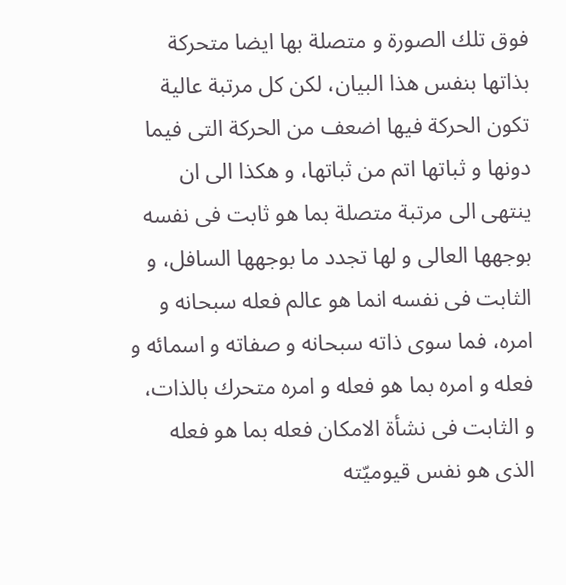فوق تلك الصورة و متصلة بها ايضا متحركة بذاتها بنفس هذا البيان، لكن كل مرتبة عالية تكون الحركة فيها اضعف من الحركة التى فيما دونها و ثباتها اتم من ثباتها، و هكذا الى ان ينتهى الى مرتبة متصلة بما هو ثابت فى نفسه بوجهها العالى و لها تجدد ما بوجهها السافل، و الثابت فى نفسه انما هو عالم فعله سبحانه و امره، فما سوى ذاته سبحانه و صفاته و اسمائه و فعله و امره بما هو فعله و امره متحرك بالذات، و الثابت فى نشأة الامكان فعله بما هو فعله الذى هو نفس قيوميّته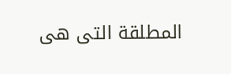المطلقة التى هى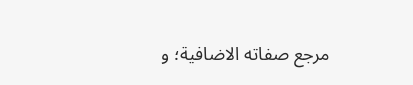مرجع صفاته الاضافية؛ و